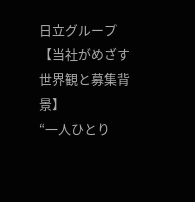日立グループ
【当社がめざす世界観と募集背景】
“一人ひとり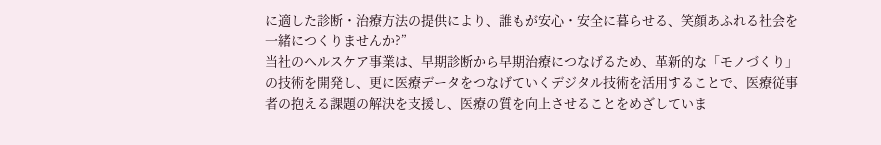に適した診断・治療方法の提供により、誰もが安心・安全に暮らせる、笑顔あふれる社会を一緒につくりませんか?”
当社のヘルスケア事業は、早期診断から早期治療につなげるため、革新的な「モノづくり」の技術を開発し、更に医療データをつなげていくデジタル技術を活用することで、医療従事者の抱える課題の解決を支援し、医療の質を向上させることをめざしていま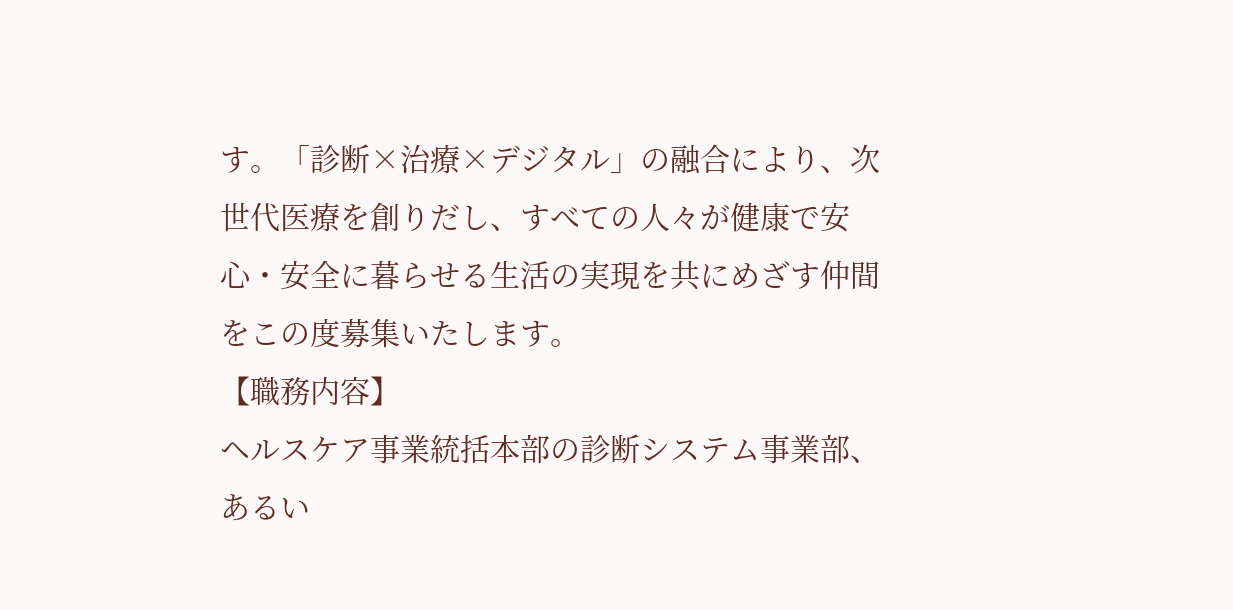す。「診断×治療×デジタル」の融合により、次世代医療を創りだし、すべての人々が健康で安心・安全に暮らせる生活の実現を共にめざす仲間をこの度募集いたします。
【職務内容】
ヘルスケア事業統括本部の診断システム事業部、あるい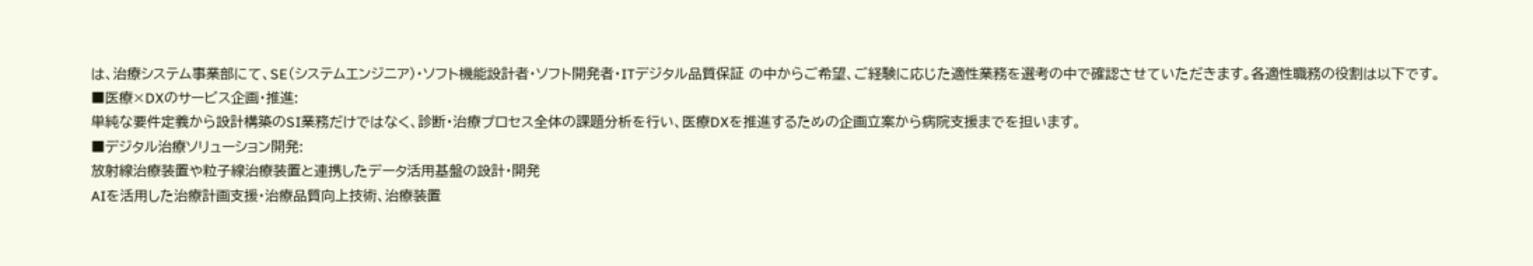は、治療システム事業部にて、SE(システムエンジニア)・ソフト機能設計者・ソフト開発者・ITデジタル品質保証 の中からご希望、ご経験に応じた適性業務を選考の中で確認させていただきます。各適性職務の役割は以下です。
■医療×DXのサービス企画・推進:
単純な要件定義から設計構築のSI業務だけではなく、診断・治療プロセス全体の課題分析を行い、医療DXを推進するための企画立案から病院支援までを担います。
■デジタル治療ソリューション開発:
放射線治療装置や粒子線治療装置と連携したデータ活用基盤の設計・開発
AIを活用した治療計画支援・治療品質向上技術、治療装置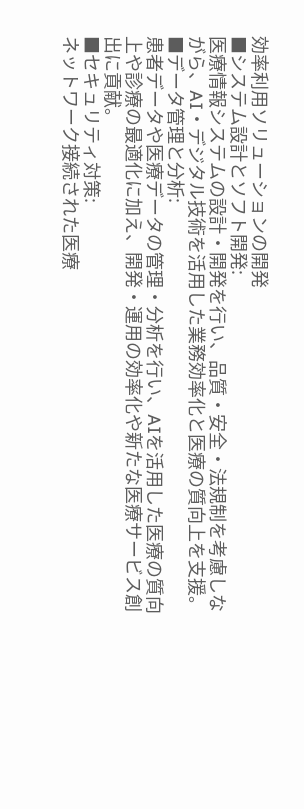効率利用ソリューションの開発
■システム設計とソフト開発:
医療情報システムの設計・開発を行い、品質・安全・法規制を考慮しながら、AI・デジタル技術を活用した業務効率化と医療の質向上を支援。
■データ管理と分析:
患者データや医療データの管理・分析を行い、AIを活用した医療の質向上や診療の最適化に加え、開発・運用の効率化や新たな医療サービス創出に貢献。
■セキュリティ対策:
ネットワーク接続された医療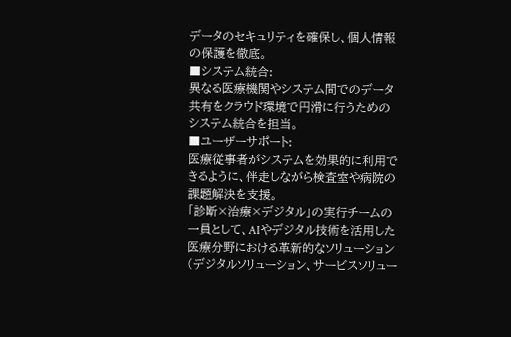データのセキュリティを確保し、個人情報の保護を徹底。
■システム統合:
異なる医療機関やシステム間でのデータ共有をクラウド環境で円滑に行うためのシステム統合を担当。
■ユーザーサポート:
医療従事者がシステムを効果的に利用できるように、伴走しながら検査室や病院の課題解決を支援。
「診断×治療×デジタル」の実行チームの一員として、AIやデジタル技術を活用した医療分野における革新的なソリューション(デジタルソリューション、サービスソリュー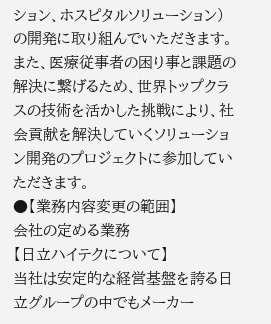ション、ホスピタルソリューション)の開発に取り組んでいただきます。また、医療従事者の困り事と課題の解決に繋げるため、世界トップクラスの技術を活かした挑戦により、社会貢献を解決していくソリューション開発のプロジェクトに参加していただきます。
●【業務内容変更の範囲】
会社の定める業務
【日立ハイテクについて】
当社は安定的な経営基盤を誇る日立グループの中でもメーカー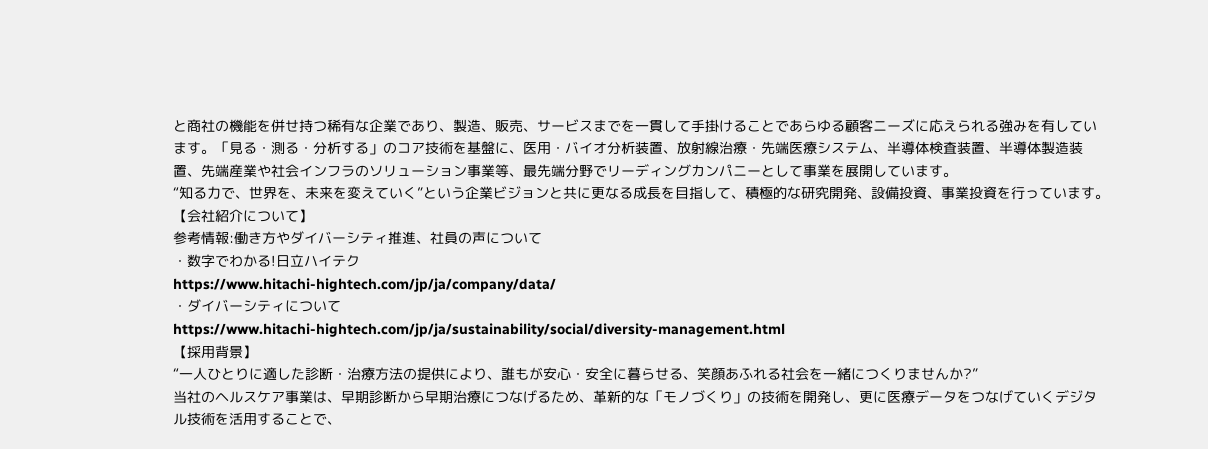と商社の機能を併せ持つ稀有な企業であり、製造、販売、サービスまでを一貫して手掛けることであらゆる顧客ニーズに応えられる強みを有しています。「見る・測る・分析する」のコア技術を基盤に、医用・バイオ分析装置、放射線治療・先端医療システム、半導体検査装置、半導体製造装置、先端産業や社会インフラのソリューション事業等、最先端分野でリーディングカンパニーとして事業を展開しています。
“知る力で、世界を、未来を変えていく”という企業ビジョンと共に更なる成長を目指して、積極的な研究開発、設備投資、事業投資を行っています。
【会社紹介について】
参考情報:働き方やダイバーシティ推進、社員の声について
・数字でわかる!日立ハイテク
https://www.hitachi-hightech.com/jp/ja/company/data/
・ダイバーシティについて
https://www.hitachi-hightech.com/jp/ja/sustainability/social/diversity-management.html
【採用背景】
“一人ひとりに適した診断・治療方法の提供により、誰もが安心・安全に暮らせる、笑顔あふれる社会を一緒につくりませんか?”
当社のヘルスケア事業は、早期診断から早期治療につなげるため、革新的な「モノづくり」の技術を開発し、更に医療データをつなげていくデジタル技術を活用することで、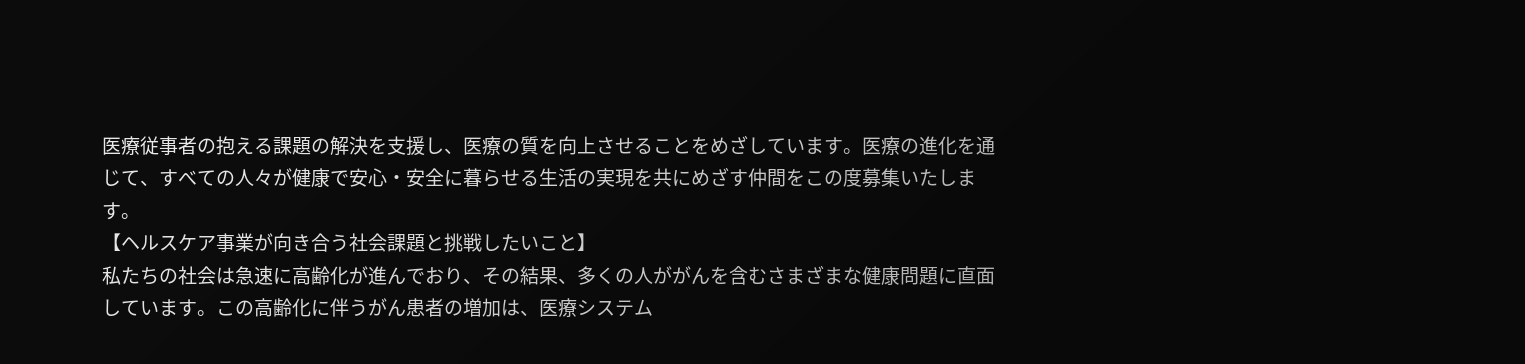医療従事者の抱える課題の解決を支援し、医療の質を向上させることをめざしています。医療の進化を通じて、すべての人々が健康で安心・安全に暮らせる生活の実現を共にめざす仲間をこの度募集いたします。
【ヘルスケア事業が向き合う社会課題と挑戦したいこと】
私たちの社会は急速に高齢化が進んでおり、その結果、多くの人ががんを含むさまざまな健康問題に直面しています。この高齢化に伴うがん患者の増加は、医療システム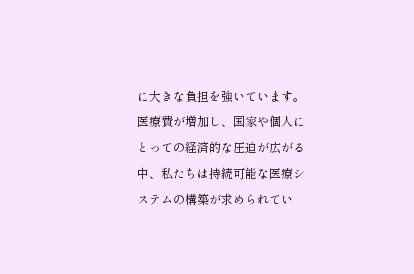に大きな負担を強いています。医療費が増加し、国家や個人にとっての経済的な圧迫が広がる中、私たちは持続可能な医療システムの構築が求められてい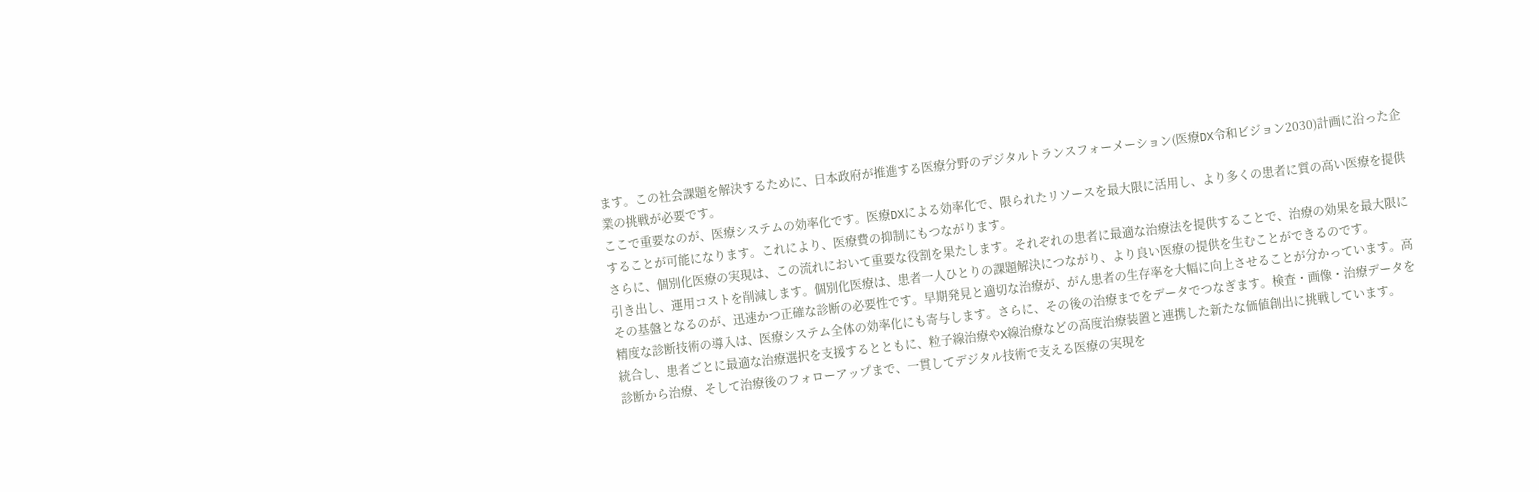ます。この社会課題を解決するために、日本政府が推進する医療分野のデジタルトランスフォーメーション(医療DX令和ビジョン2030)計画に沿った企業の挑戦が必要です。
ここで重要なのが、医療システムの効率化です。医療DXによる効率化で、限られたリソースを最大限に活用し、より多くの患者に質の高い医療を提供することが可能になります。これにより、医療費の抑制にもつながります。
さらに、個別化医療の実現は、この流れにおいて重要な役割を果たします。それぞれの患者に最適な治療法を提供することで、治療の効果を最大限に引き出し、運用コストを削減します。個別化医療は、患者一人ひとりの課題解決につながり、より良い医療の提供を生むことができるのです。
その基盤となるのが、迅速かつ正確な診断の必要性です。早期発見と適切な治療が、がん患者の生存率を大幅に向上させることが分かっています。高精度な診断技術の導入は、医療システム全体の効率化にも寄与します。さらに、その後の治療までをデータでつなぎます。検査・画像・治療データを統合し、患者ごとに最適な治療選択を支援するとともに、粒子線治療やX線治療などの高度治療装置と連携した新たな価値創出に挑戦しています。
診断から治療、そして治療後のフォローアップまで、一貫してデジタル技術で支える医療の実現を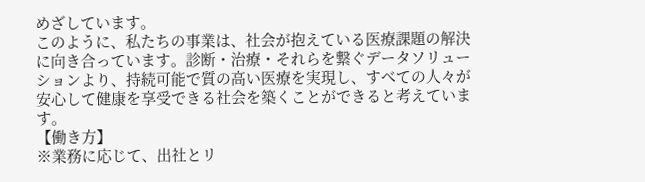めざしています。
このように、私たちの事業は、社会が抱えている医療課題の解決に向き合っています。診断・治療・それらを繋ぐデータソリューションより、持続可能で質の高い医療を実現し、すべての人々が安心して健康を享受できる社会を築くことができると考えています。
【働き方】
※業務に応じて、出社とリ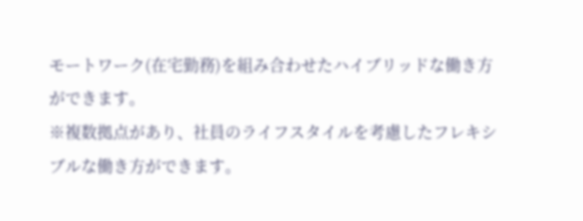モートワーク(在宅勤務)を組み合わせたハイブリッドな働き方ができます。
※複数拠点があり、社員のライフスタイルを考慮したフレキシブルな働き方ができます。